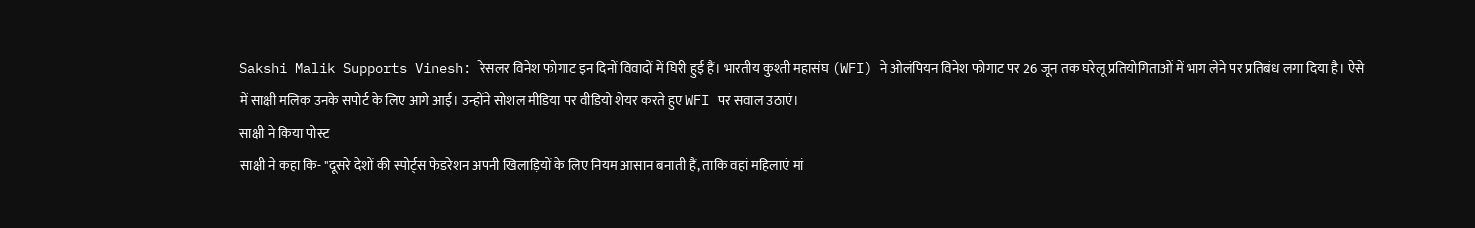Sakshi Malik Supports Vinesh: रेसलर विनेश फोगाट इन दिनों विवादों में घिरी हुई हैं। भारतीय कुश्ती महासंघ (WFI) ने ओलंपियन विनेश फोगाट पर 26 जून तक घरेलू प्रतियोगिताओं में भाग लेने पर प्रतिबंध लगा दिया है। ऐसे में साक्षी मलिक उनके सपोर्ट के लिए आगे आई। उन्होंने सोशल मीडिया पर वीडियो शेयर करते हुए WFI पर सवाल उठाएं।
साक्षी ने किया पोस्ट
साक्षी ने कहा कि- "दूसरे देशों की स्पोर्ट्स फेडरेशन अपनी खिलाड़ियों के लिए नियम आसान बनाती हैं, ताकि वहां महिलाएं मां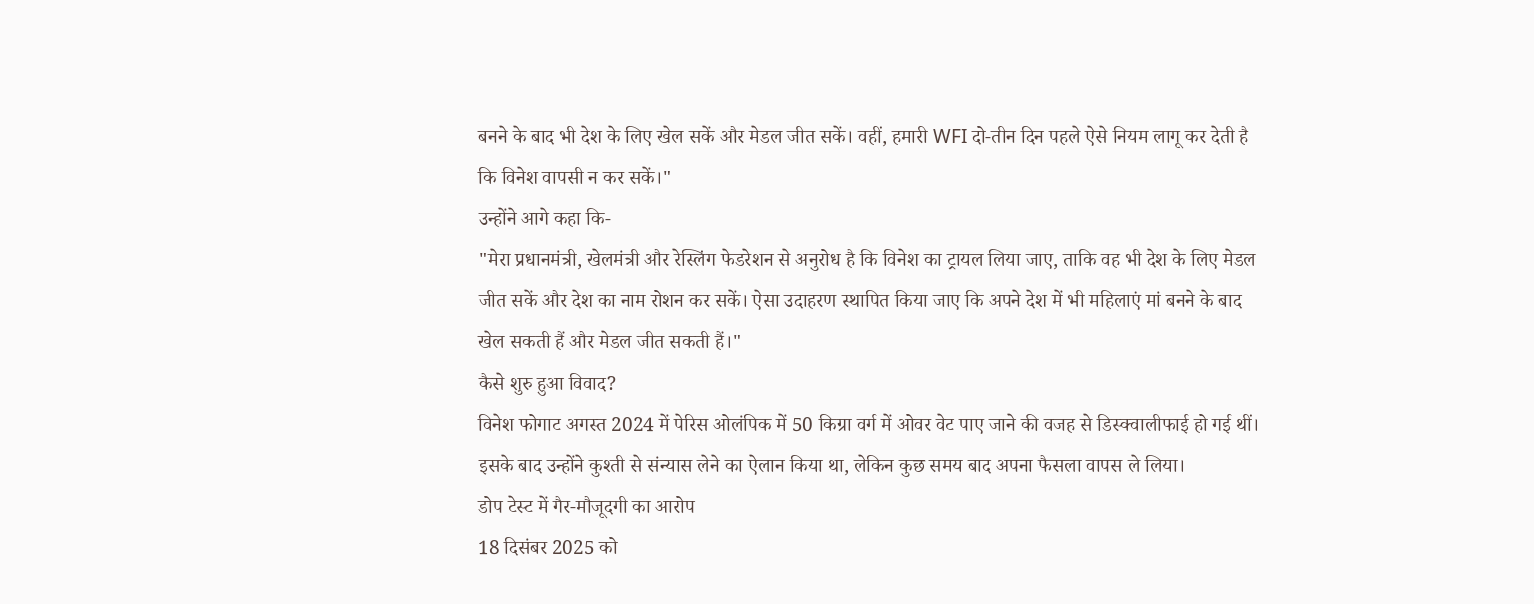बनने के बाद भी देश के लिए खेल सकें और मेडल जीत सकें। वहीं, हमारी WFI दो-तीन दिन पहले ऐसे नियम लागू कर देती है कि विनेश वापसी न कर सकें।"
उन्होंने आगे कहा कि-
"मेरा प्रधानमंत्री, खेलमंत्री और रेस्लिंग फेडरेशन से अनुरोध है कि विनेश का ट्रायल लिया जाए, ताकि वह भी देश के लिए मेडल जीत सकें और देश का नाम रोशन कर सकें। ऐसा उदाहरण स्थापित किया जाए कि अपने देश में भी महिलाएं मां बनने के बाद खेल सकती हैं और मेडल जीत सकती हैं।"
कैसे शुरु हुआ विवाद?
विनेश फोगाट अगस्त 2024 में पेरिस ओलंपिक में 50 किग्रा वर्ग में ओवर वेट पाए जाने की वजह से डिस्क्वालीफाई हो गई थीं। इसके बाद उन्होंने कुश्ती से संन्यास लेने का ऐलान किया था, लेकिन कुछ समय बाद अपना फैसला वापस ले लिया।
डोप टेस्ट में गैर-मौजूदगी का आरोप
18 दिसंबर 2025 को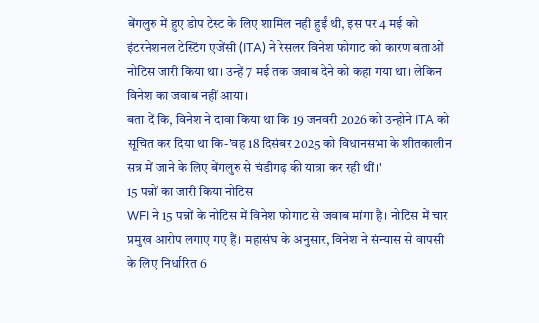बेंगलुरु में हुए डोप टेस्ट के लिए शामिल नही हुईं थी, इस पर 4 मई को इंटरनेशनल टेस्टिंग एजेंसी (ITA) ने रेसलर विनेश फोगाट को कारण बताओं नोटिस जारी किया था। उन्हें 7 मई तक जवाब देने को कहा गया था। लेकिन विनेश का जवाब नहीं आया।
बता दें कि, विनेश ने दावा किया था कि 19 जनवरी 2026 को उन्होने ITA को सूचित कर दिया था कि-'वह 18 दिसंबर 2025 को विधानसभा के शीतकालीन सत्र में जाने के लिए बेंगलुरु से चंडीगढ़ की यात्रा कर रही थीं।'
15 पन्नों का जारी किया नोटिस
WFI ने 15 पन्नों के नोटिस में विनेश फोगाट से जवाब मांगा है। नोटिस में चार प्रमुख आरोप लगाए गए हैं। महासंघ के अनुसार, विनेश ने संन्यास से वापसी के लिए निर्धारित 6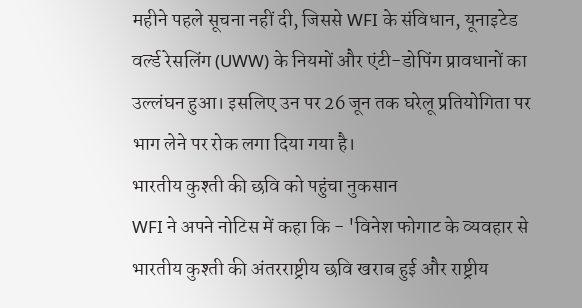महीने पहले सूचना नहीं दी, जिससे WFI के संविधान, यूनाइटेड वर्ल्ड रेसलिंग (UWW) के नियमों और एंटी-डोपिंग प्रावधानों का उल्लंघन हुआ। इसलिए उन पर 26 जून तक घरेलू प्रतियोगिता पर भाग लेने पर रोक लगा दिया गया है।
भारतीय कुश्ती की छवि को पहुंचा नुकसान
WFI ने अपने नोटिस में कहा कि - 'विनेश फोगाट के व्यवहार से भारतीय कुश्ती की अंतरराष्ट्रीय छवि खराब हुई और राष्ट्रीय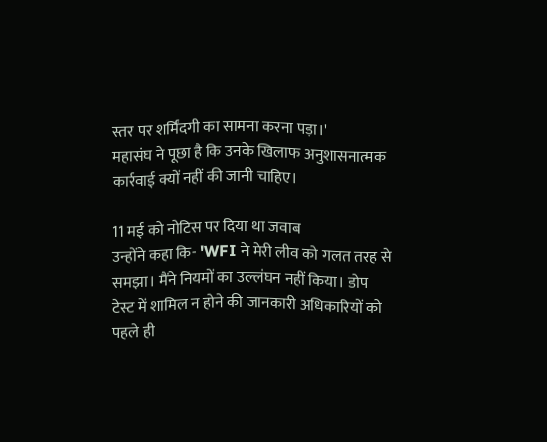स्तर पर शर्मिंदगी का सामना करना पड़ा।'
महासंघ ने पूछा है कि उनके खिलाफ अनुशासनात्मक कार्रवाई क्यों नहीं की जानी चाहिए।

11 मई को नोटिस पर दिया था जवाब
उन्होंने कहा कि- 'WFI ने मेरी लीव को गलत तरह से समझा। मैंने नियमों का उल्लंघन नहीं किया। डोप टेस्ट में शामिल न होने की जानकारी अधिकारियों को पहले ही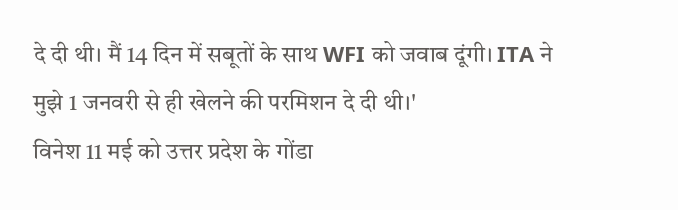दे दी थी। मैं 14 दिन में सबूतों के साथ WFI को जवाब दूंगी। ITA ने मुझे 1 जनवरी से ही खेलने की परमिशन दे दी थी।'
विनेश 11 मई को उत्तर प्रदेश के गोंडा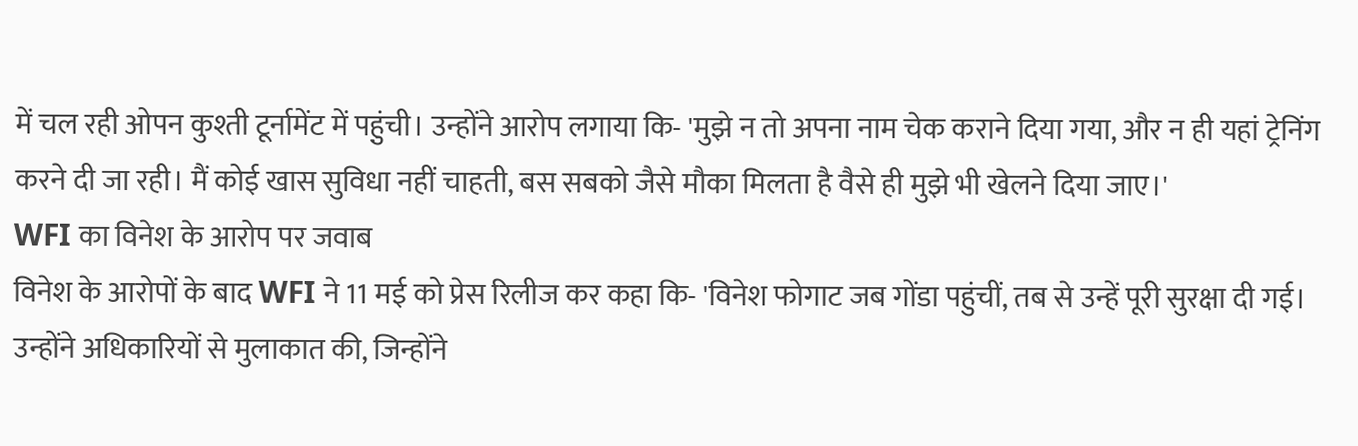में चल रही ओपन कुश्ती टूर्नामेंट में पह़ुंची। उन्होंने आरोप लगाया कि- 'मुझे न तो अपना नाम चेक कराने दिया गया, और न ही यहां ट्रेनिंग करने दी जा रही। मैं कोई खास सुविधा नहीं चाहती, बस सबको जैसे मौका मिलता है वैसे ही मुझे भी खेलने दिया जाए।'
WFI का विनेश के आरोप पर जवाब
विनेश के आरोपों के बाद WFI ने 11 मई को प्रेस रिलीज कर कहा कि- 'विनेश फोगाट जब गोंडा पहुंचीं, तब से उन्हें पूरी सुरक्षा दी गई। उन्होंने अधिकारियों से मुलाकात की, जिन्होंने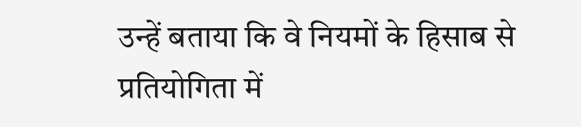उन्हें बताया कि वे नियमों के हिसाब से प्रतियोगिता में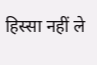हिस्सा नहीं ले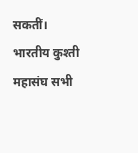सकतीं। भारतीय कुश्ती महासंघ सभी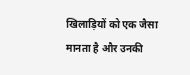खिलाड़ियों को एक जैसा मानता है और उनकी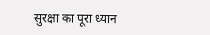सुरक्षा का पूरा ध्यान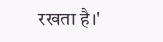रखता है।'